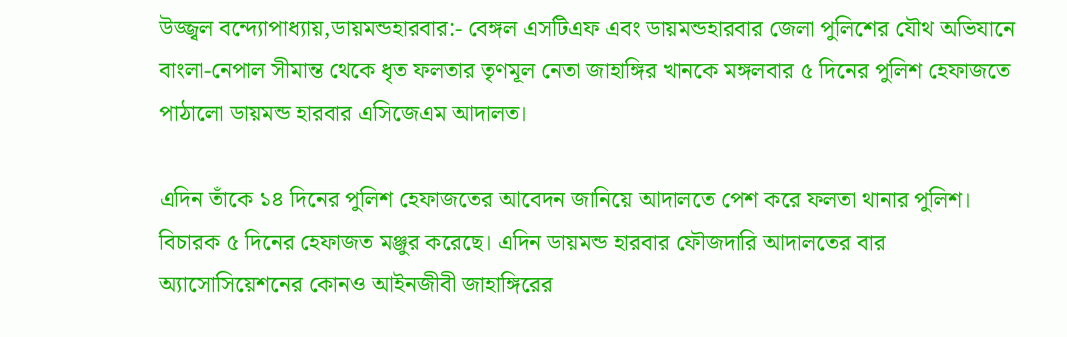উজ্জ্বল বন্দ্যোপাধ্যায়,ডায়মন্ডহারবার:- বেঙ্গল এসটিএফ এবং ডায়মন্ডহারবার জেলা পুলিশের যৌথ অভিযানে বাংলা-নেপাল সীমান্ত থেকে ধৃত ফলতার তৃণমূল নেতা জাহাঙ্গির খানকে মঙ্গলবার ৫ দিনের পুলিশ হেফাজতে পাঠালো ডায়মন্ড হারবার এসিজেএম আদালত।

এদিন তাঁকে ১৪ দিনের পুলিশ হেফাজতের আবেদন জানিয়ে আদালতে পেশ করে ফলতা থানার পুলিশ। বিচারক ৫ দিনের হেফাজত মঞ্জুর করেছে। এদিন ডায়মন্ড হারবার ফৌজদারি আদালতের বার অ্যাসোসিয়েশনের কোনও আইনজীবী জাহাঙ্গিরের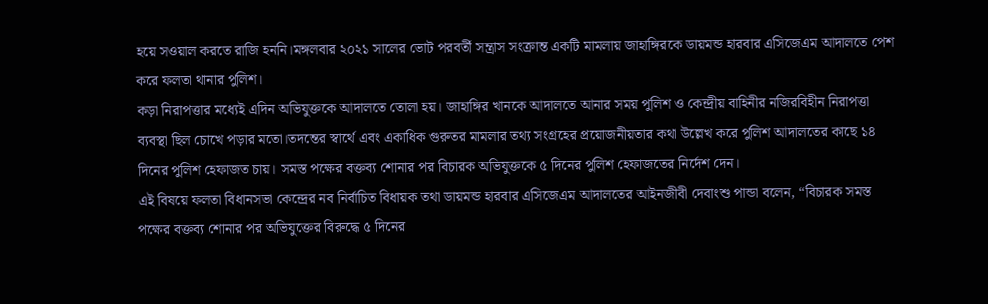হয়ে সওয়াল করতে রাজি হননি।মঙ্গলবার ২০২১ সালের ভোট পরবর্তী সন্ত্রাস সংক্রান্ত একটি মামলায় জাহাঙ্গিরকে ডায়মন্ড হারবার এসিজেএম আদালতে পেশ করে ফলতা থানার পুলিশ।
কড়া নিরাপত্তার মধ্যেই এদিন অভিযুক্তকে আদালতে তোলা হয়। জাহাঙ্গির খানকে আদালতে আনার সময় পুলিশ ও কেন্দ্রীয় বাহিনীর নজিরবিহীন নিরাপত্তা ব্যবস্থা ছিল চোখে পড়ার মতো।তদন্তের স্বার্থে এবং একাধিক গুরুতর মামলার তথ্য সংগ্রহের প্রয়োজনীয়তার কথা উল্লেখ করে পুলিশ আদালতের কাছে ১৪ দিনের পুলিশ হেফাজত চায়। সমস্ত পক্ষের বক্তব্য শোনার পর বিচারক অভিযুক্তকে ৫ দিনের পুলিশ হেফাজতের নির্দেশ দেন।
এই বিষয়ে ফলতা বিধানসভা কেন্দ্রের নব নির্বাচিত বিধায়ক তথা ডায়মন্ড হারবার এসিজেএম আদালতের আইনজীবী দেবাংশু পান্ডা বলেন, “বিচারক সমস্ত পক্ষের বক্তব্য শোনার পর অভিযুক্তের বিরুদ্ধে ৫ দিনের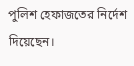পুলিশ হেফাজতের নির্দেশ দিয়েছেন।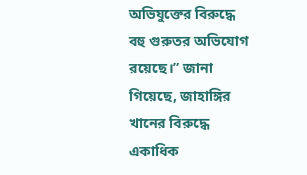অভিযুক্তের বিরুদ্ধে বহু গুরুতর অভিযোগ রয়েছে।” জানা গিয়েছে, জাহাঙ্গির খানের বিরুদ্ধে একাধিক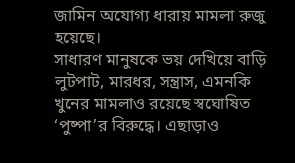জামিন অযোগ্য ধারায় মামলা রুজু হয়েছে।
সাধারণ মানুষকে ভয় দেখিয়ে বাড়ি লুটপাট, মারধর, সন্ত্রাস, এমনকি খুনের মামলাও রয়েছে স্বঘোষিত ‘পুষ্পা’র বিরুদ্ধে। এছাড়াও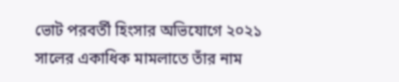ভোট পরবর্তী হিংসার অভিযোগে ২০২১ সালের একাধিক মামলাতে তাঁর নাম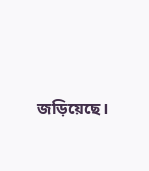জড়িয়েছে।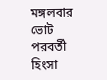মঙ্গলবার ভোট পরবর্তী হিংসা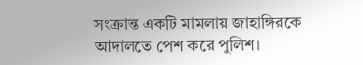সংক্রান্ত একটি মামলায় জাহাঙ্গিরকে আদালতে পেশ করে পুলিশ।